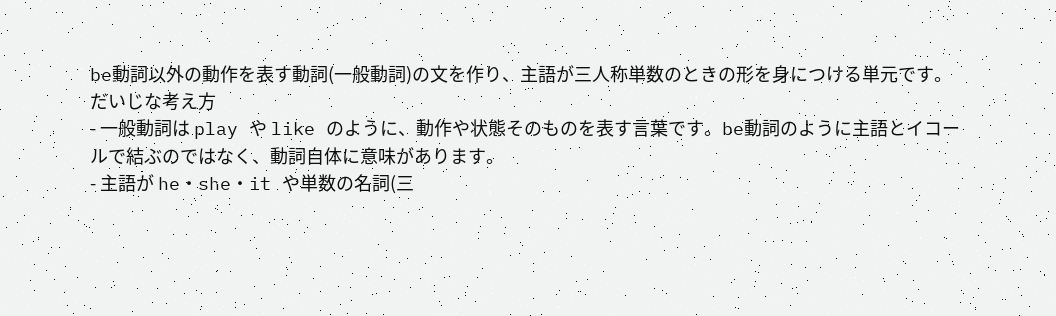be動詞以外の動作を表す動詞(一般動詞)の文を作り、主語が三人称単数のときの形を身につける単元です。
だいじな考え方
- 一般動詞は play や like のように、動作や状態そのものを表す言葉です。be動詞のように主語とイコールで結ぶのではなく、動詞自体に意味があります。
- 主語が he・she・it や単数の名詞(三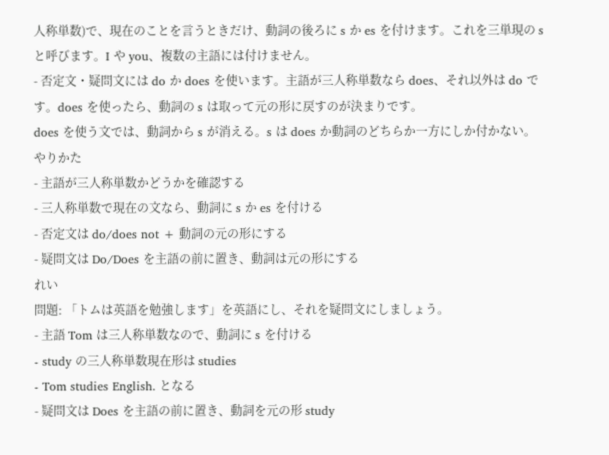人称単数)で、現在のことを言うときだけ、動詞の後ろに s か es を付けます。これを三単現の s と呼びます。I や you、複数の主語には付けません。
- 否定文・疑問文には do か does を使います。主語が三人称単数なら does、それ以外は do です。does を使ったら、動詞の s は取って元の形に戻すのが決まりです。
does を使う文では、動詞から s が消える。s は does か動詞のどちらか一方にしか付かない。
やりかた
- 主語が三人称単数かどうかを確認する
- 三人称単数で現在の文なら、動詞に s か es を付ける
- 否定文は do/does not + 動詞の元の形にする
- 疑問文は Do/Does を主語の前に置き、動詞は元の形にする
れい
問題: 「トムは英語を勉強します」を英語にし、それを疑問文にしましょう。
- 主語 Tom は三人称単数なので、動詞に s を付ける
- study の三人称単数現在形は studies
- Tom studies English. となる
- 疑問文は Does を主語の前に置き、動詞を元の形 study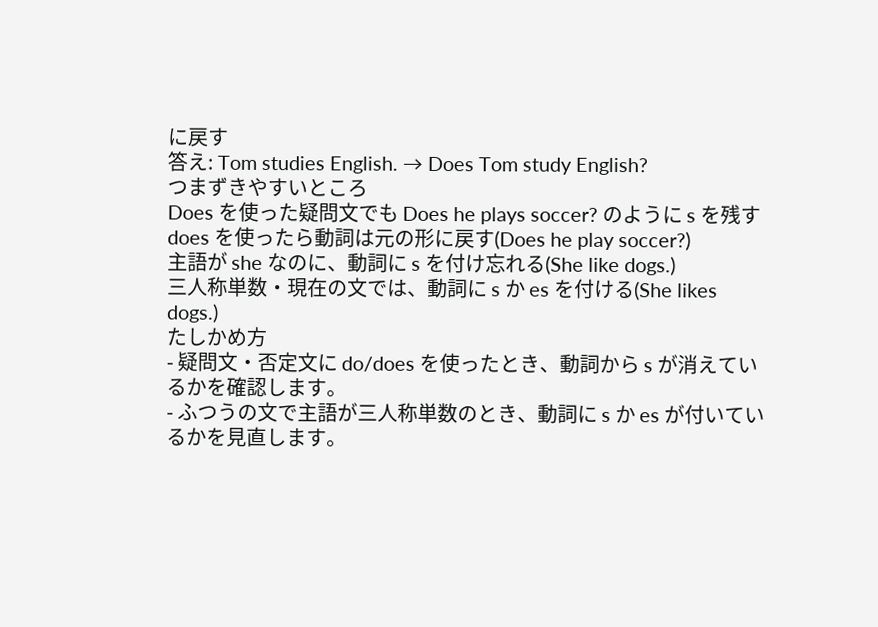に戻す
答え: Tom studies English. → Does Tom study English?
つまずきやすいところ
Does を使った疑問文でも Does he plays soccer? のように s を残す
does を使ったら動詞は元の形に戻す(Does he play soccer?)
主語が she なのに、動詞に s を付け忘れる(She like dogs.)
三人称単数・現在の文では、動詞に s か es を付ける(She likes dogs.)
たしかめ方
- 疑問文・否定文に do/does を使ったとき、動詞から s が消えているかを確認します。
- ふつうの文で主語が三人称単数のとき、動詞に s か es が付いているかを見直します。